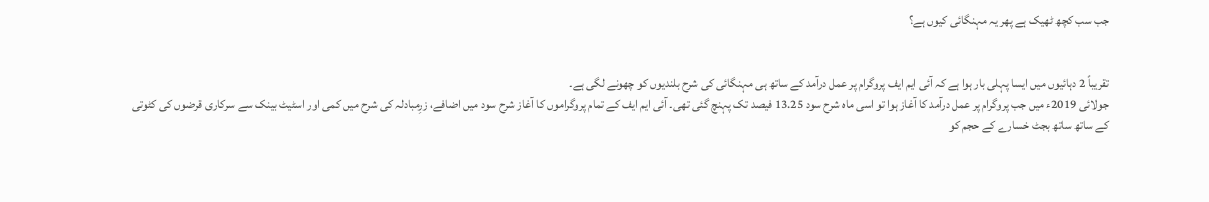جب سب کچھ ٹھیک ہے پھر یہ مہنگائی کیوں ہے؟


تقریباً 2 دہائیوں میں ایسا پہلی بار ہوا ہے کہ آئی ایم ایف پروگرام پر عمل درآمد کے ساتھ ہی مہنگائی کی شرح بلندیوں کو چھونے لگی ہے۔
جولائی 2019ء میں جب پروگرام پر عمل درآمد کا آغاز ہوا تو اسی ماہ شرح سود 13.25 فیصد تک پہنچ گئی تھی۔ آئی ایم ایف کے تمام پروگراموں کا آغاز شرح سود میں اضافے، زرِمبادلہ کی شرح میں کمی اور اسٹیٹ بینک سے سرکاری قرضوں کی کٹوتی کے ساتھ ساتھ بجٹ خسارے کے حجم کو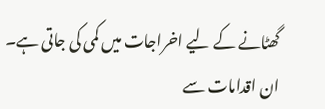گھٹانے کے لیے اخراجات میں کمی کی جاتی ہے۔
ان اقدامات سے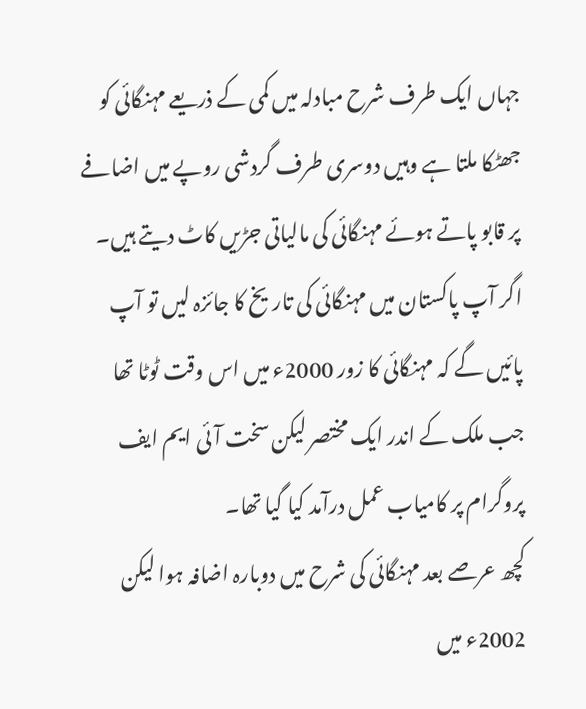جہاں ایک طرف شرح مبادلہ میں کمی کے ذریعے مہنگائی کو جھٹکا ملتا ہے وہیں دوسری طرف گردشی روپے میں اضافے پر قابو پاتے ہوئے مہنگائی کی مالیاتی جڑیں کاٹ دیتے ہیں۔
اگر آپ پاکستان میں مہنگائی کی تاریخ کا جائزہ لیں تو آپ پائیں گے کہ مہنگائی کا زور 2000ء میں اس وقت ٹوٹا تھا جب ملک کے اندر ایک مختصر لیکن سخت آئی ایم ایف پروگرام پر کامیاب عمل درآمد کیا گیا تھا۔
کچھ عرصے بعد مہنگائی کی شرح میں دوبارہ اضافہ ہوا لیکن 2002ء میں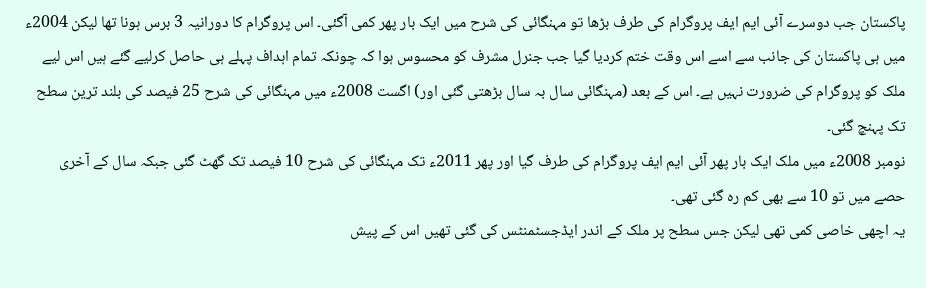پاکستان جب دوسرے آئی ایم ایف پروگرام کی طرف بڑھا تو مہنگائی کی شرح میں ایک بار پھر کمی آگئی۔ اس پروگرام کا دورانیہ 3 برس ہونا تھا لیکن 2004ء میں ہی پاکستان کی جانب سے اسے اس وقت ختم کردیا گیا جب جنرل مشرف کو محسوس ہوا کہ چونکہ تمام اہداف پہلے ہی حاصل کرلیے گئے ہیں اس لیے ملک کو پروگرام کی ضرورت نہیں ہے۔ اس کے بعد (مہنگائی سال بہ سال بڑھتی گئی اور) اگست 2008ء میں مہنگائی کی شرح 25 فیصد کی بلند ترین سطح تک پہنچ گئی۔
نومبر 2008ء میں ملک ایک بار پھر آئی ایم ایف پروگرام کی طرف گیا اور پھر 2011ء تک مہنگائی کی شرح 10 فیصد تک گھٹ گئی جبکہ سال کے آخری حصے میں تو 10 سے بھی کم رہ گئی تھی۔
یہ اچھی خاصی کمی تھی لیکن جس سطح پر ملک کے اندر ایڈجسٹمنٹس کی گئی تھیں اس کے پیش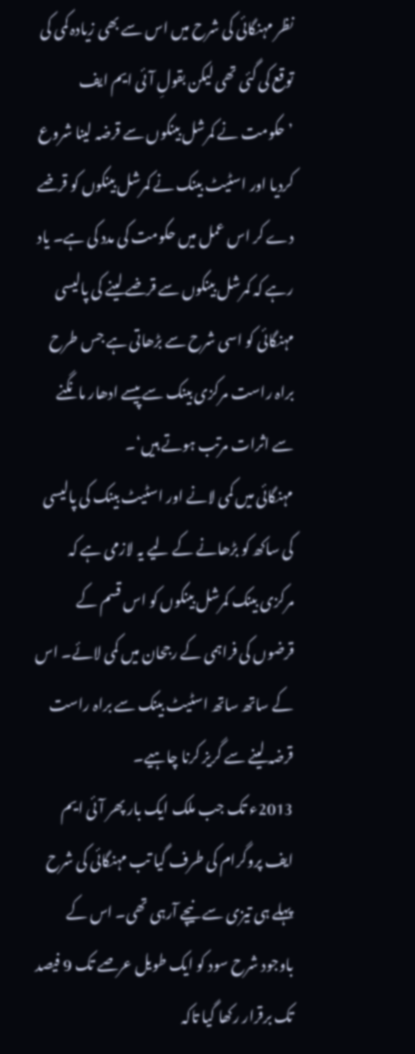نظر مہنگائی کی شرح میں اس سے بھی زیادہ کمی کی توقع کی گئی تھی لیکن بقولِ آئی ایم ایف ’حکومت نے کمرشل بینکوں سے قرضہ لینا شروع کردیا اور اسٹیٹ بینک نے کمرشل بینکوں کو قرضے دے کر اس عمل میں حکومت کی مدد کی ہے۔ یاد رہے کہ کمرشل بینکوں سے قرضے لینے کی پالیسی مہنگائی کو اسی شرح سے بڑھاتی ہے جس طرح براہ راست مرکزی بینک سے پیسے ادھار مانگنے سے اثرات مرتب ہوتے ہیں‘۔
مہنگائی میں کمی لانے اور اسٹیٹ بینک کی پالیسی کی ساکھ کو بڑھانے کے لیے یہ لازمی ہے کہ مرکزی بینک کمرشل بینکوں کو اس قسم کے قرضوں کی فراہمی کے رجحان میں کمی لائے۔ اس کے ساتھ ساتھ اسٹیٹ بینک سے براہ راست قرضہ لینے سے گریز کرنا چاہیے۔
2013ء تک جب ملک ایک بار پھر آئی ایم ایف پروگرام کی طرف گیا تب مہنگائی کی شرح پہلے ہی تیزی سے نیچے آرہی تھی۔ اس کے باوجود شرح سود کو ایک طویل عرصے تک 9 فیصد تک برقرار رکھا گیا تاکہ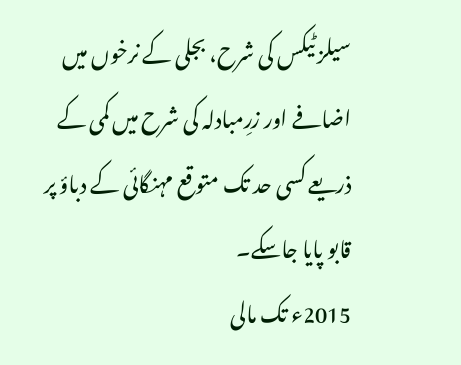سیلز ٹیکس کی شرح، بجلی کے نرخوں میں اضافے اور زرِمبادلہ کی شرح میں کمی کے ذریعے کسی حد تک متوقع مہنگائی کے دباؤ پر قابو پایا جاسکے۔
2015ء تک مالی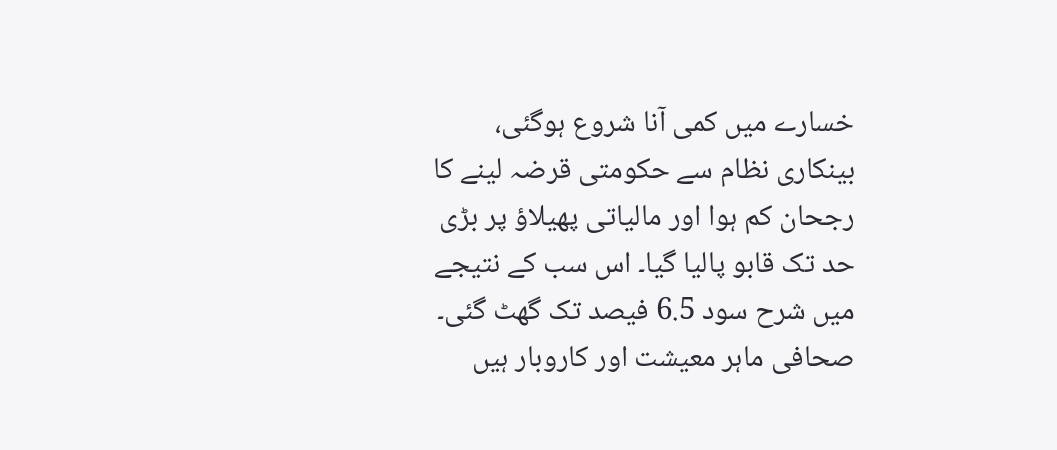خسارے میں کمی آنا شروع ہوگئی، بینکاری نظام سے حکومتی قرضہ لینے کا رجحان کم ہوا اور مالیاتی پھیلاؤ پر بڑی حد تک قابو پالیا گیا۔ اس سب کے نتیجے میں شرح سود 6.5 فیصد تک گھٹ گئی۔
صحافی ماہر معیشت اور کاروبار ہیں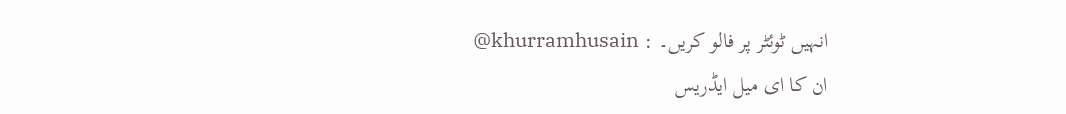انہیں ٹوئٹر پر فالو کریں۔ : khurramhusain@
ان کا ای میل ایڈریس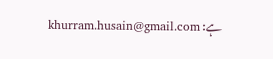ہے: khurram.husain@gmail.com